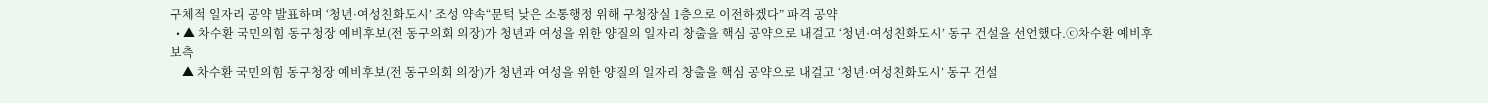구체적 일자리 공약 발표하며 ‘청년·여성친화도시’ 조성 약속“문턱 낮은 소통행정 위해 구청장실 1층으로 이전하겠다” 파격 공약
  • ▲ 차수환 국민의힘 동구청장 예비후보(전 동구의회 의장)가 청년과 여성을 위한 양질의 일자리 창출을 핵심 공약으로 내걸고 ‘청년·여성친화도시’ 동구 건설을 선언했다.ⓒ차수환 예비후보측
    ▲ 차수환 국민의힘 동구청장 예비후보(전 동구의회 의장)가 청년과 여성을 위한 양질의 일자리 창출을 핵심 공약으로 내걸고 ‘청년·여성친화도시’ 동구 건설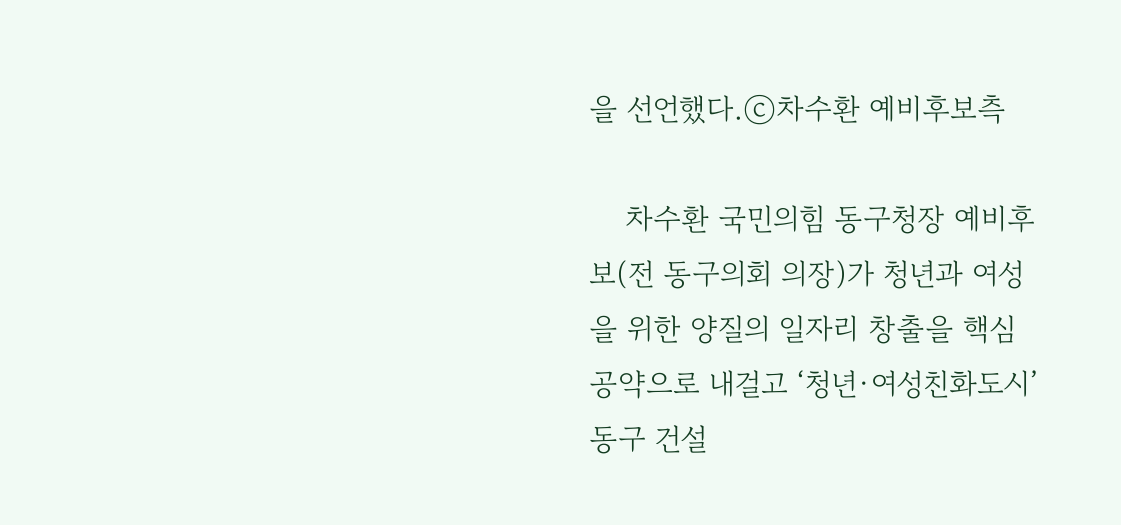을 선언했다.ⓒ차수환 예비후보측

    차수환 국민의힘 동구청장 예비후보(전 동구의회 의장)가 청년과 여성을 위한 양질의 일자리 창출을 핵심 공약으로 내걸고 ‘청년·여성친화도시’ 동구 건설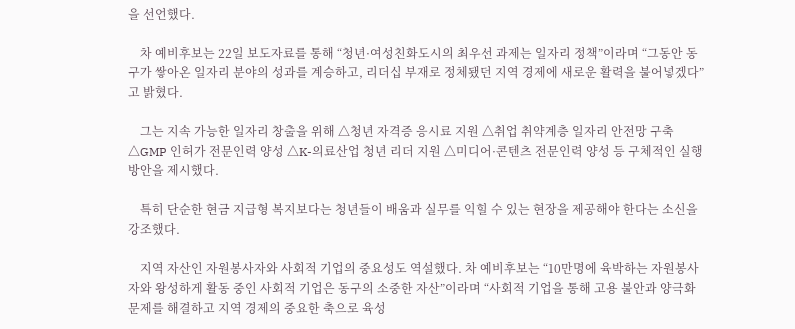을 선언했다.

    차 예비후보는 22일 보도자료를 통해 “청년·여성친화도시의 최우선 과제는 일자리 정책”이라며 “그동안 동구가 쌓아온 일자리 분야의 성과를 계승하고, 리더십 부재로 정체됐던 지역 경제에 새로운 활력을 불어넣겠다”고 밝혔다.

    그는 지속 가능한 일자리 창출을 위해 △청년 자격증 응시료 지원 △취업 취약계층 일자리 안전망 구축 △GMP 인허가 전문인력 양성 △K-의료산업 청년 리더 지원 △미디어·콘텐츠 전문인력 양성 등 구체적인 실행 방안을 제시했다.

    특히 단순한 현금 지급형 복지보다는 청년들이 배움과 실무를 익힐 수 있는 현장을 제공해야 한다는 소신을 강조했다.

    지역 자산인 자원봉사자와 사회적 기업의 중요성도 역설했다. 차 예비후보는 “10만명에 육박하는 자원봉사자와 왕성하게 활동 중인 사회적 기업은 동구의 소중한 자산”이라며 “사회적 기업을 통해 고용 불안과 양극화 문제를 해결하고 지역 경제의 중요한 축으로 육성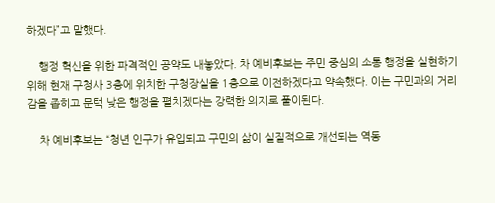하겠다”고 말했다.

    행정 혁신을 위한 파격적인 공약도 내놓았다. 차 예비후보는 주민 중심의 소통 행정을 실현하기 위해 현재 구청사 3층에 위치한 구청장실을 1층으로 이전하겠다고 약속했다. 이는 구민과의 거리감을 좁히고 문턱 낮은 행정을 펼치겠다는 강력한 의지로 풀이된다.

    차 예비후보는 “청년 인구가 유입되고 구민의 삶이 실질적으로 개선되는 역동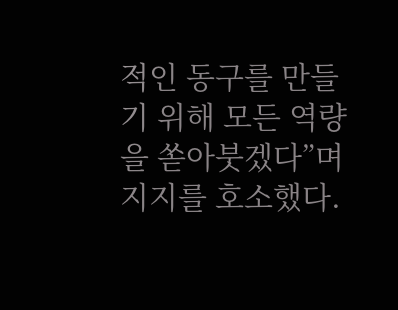적인 동구를 만들기 위해 모든 역량을 쏟아붓겠다”며 지지를 호소했다.